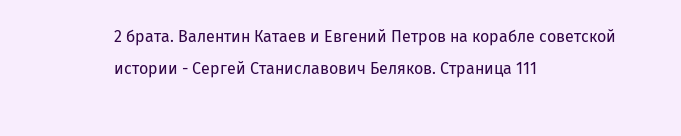2 брата. Валентин Катаев и Евгений Петров на корабле советской истории - Сергей Станиславович Беляков. Страница 111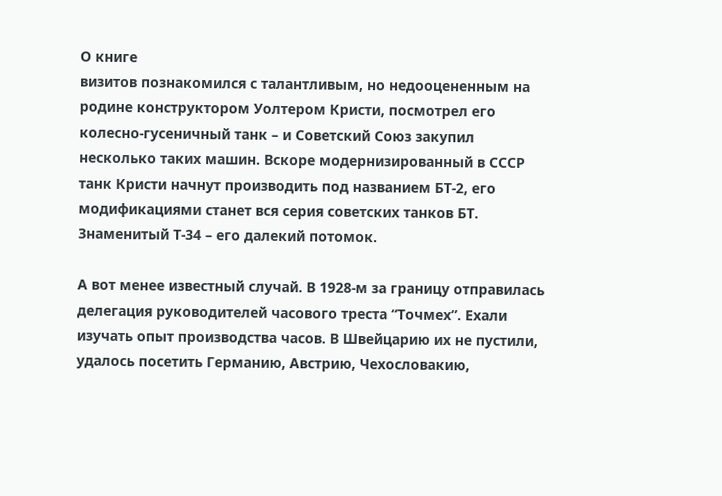О книге
визитов познакомился с талантливым, но недооцененным на родине конструктором Уолтером Кристи, посмотрел его колесно-гусеничный танк – и Советский Союз закупил несколько таких машин. Вскоре модернизированный в СССР танк Кристи начнут производить под названием БТ-2, его модификациями станет вся серия советских танков БТ. Знаменитый Т-34 – его далекий потомок.

А вот менее известный случай. В 1928-м за границу отправилась делегация руководителей часового треста “Точмех”. Ехали изучать опыт производства часов. В Швейцарию их не пустили, удалось посетить Германию, Австрию, Чехословакию,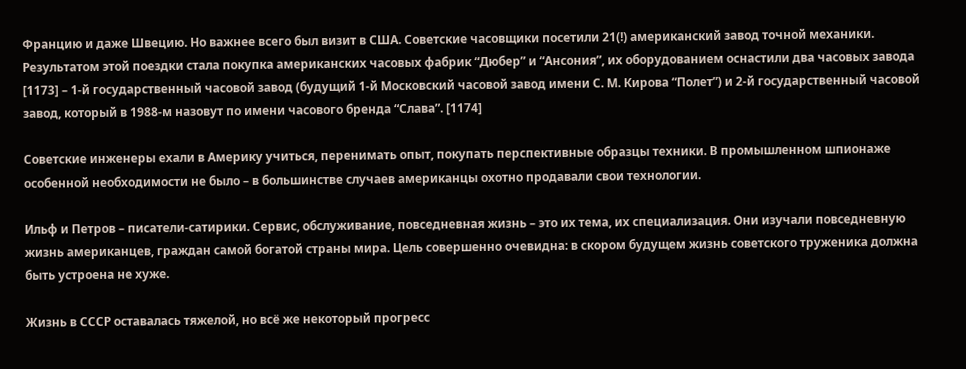Францию и даже Швецию. Но важнее всего был визит в США. Советские часовщики посетили 21(!) американский завод точной механики. Результатом этой поездки стала покупка американских часовых фабрик “Дюбер” и “Ансония”, их оборудованием оснастили два часовых завода [1173] – 1-й государственный часовой завод (будущий 1-й Московский часовой завод имени С. М. Кирова “Полет”) и 2-й государственный часовой завод, который в 1988-м назовут по имени часового бренда “Слава”. [1174]

Советские инженеры ехали в Америку учиться, перенимать опыт, покупать перспективные образцы техники. В промышленном шпионаже особенной необходимости не было – в большинстве случаев американцы охотно продавали свои технологии.

Ильф и Петров – писатели-сатирики. Сервис, обслуживание, повседневная жизнь – это их тема, их специализация. Они изучали повседневную жизнь американцев, граждан самой богатой страны мира. Цель совершенно очевидна: в скором будущем жизнь советского труженика должна быть устроена не хуже.

Жизнь в СССР оставалась тяжелой, но всё же некоторый прогресс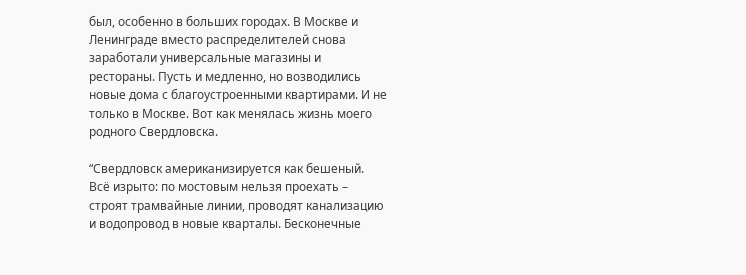был, особенно в больших городах. В Москве и Ленинграде вместо распределителей снова заработали универсальные магазины и рестораны. Пусть и медленно, но возводились новые дома с благоустроенными квартирами. И не только в Москве. Вот как менялась жизнь моего родного Свердловска.

“Свердловск американизируется как бешеный. Всё изрыто: по мостовым нельзя проехать – строят трамвайные линии, проводят канализацию и водопровод в новые кварталы. Бесконечные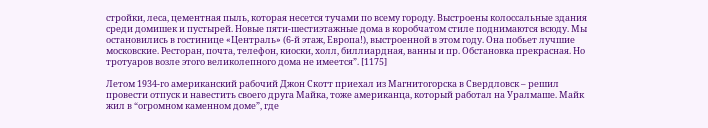стройки, леса, цементная пыль, которая несется тучами по всему городу. Выстроены колоссальные здания среди домишек и пустырей. Новые пяти-шестиэтажные дома в коробчатом стиле поднимаются всюду. Мы остановились в гостинице «Централь» (6-й этаж, Европа!), выстроенной в этом году. Она побьет лучшие московские. Ресторан, почта, телефон, киоски, холл, биллиардная, ванны и пр. Обстановка прекрасная. Но тротуаров возле этого великолепного дома не имеется”. [1175]

Летом 1934-го американский рабочий Джон Скотт приехал из Магнитогорска в Свердловск – решил провести отпуск и навестить своего друга Майка, тоже американца, который работал на Уралмаше. Майк жил в “огромном каменном доме”, где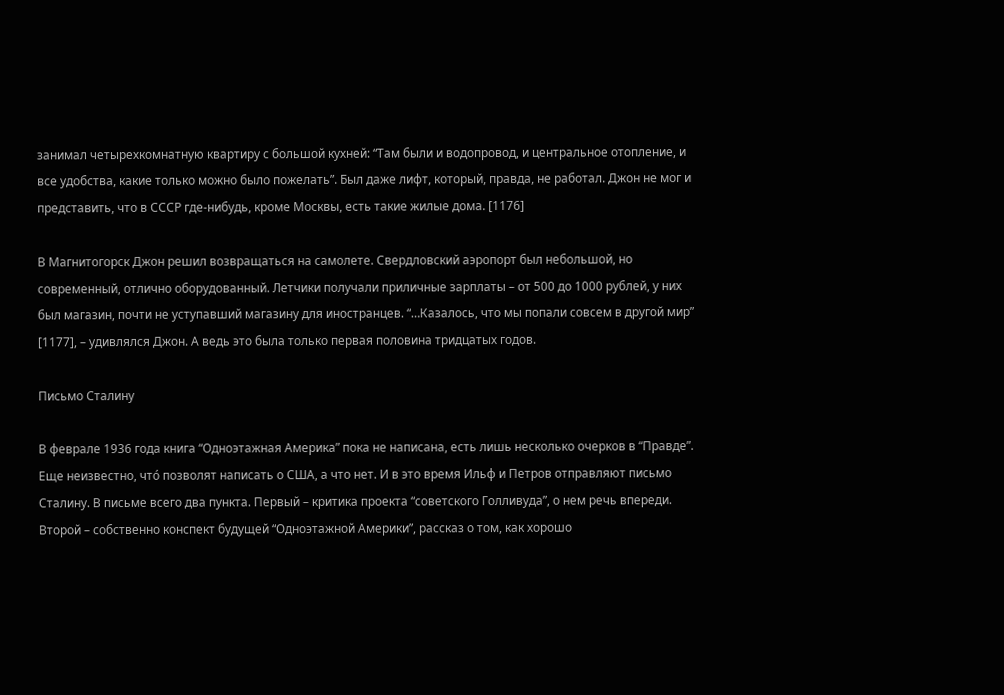занимал четырехкомнатную квартиру с большой кухней: “Там были и водопровод, и центральное отопление, и все удобства, какие только можно было пожелать”. Был даже лифт, который, правда, не работал. Джон не мог и представить, что в СССР где-нибудь, кроме Москвы, есть такие жилые дома. [1176]

В Магнитогорск Джон решил возвращаться на самолете. Свердловский аэропорт был небольшой, но современный, отлично оборудованный. Летчики получали приличные зарплаты – от 500 до 1000 рублей, у них был магазин, почти не уступавший магазину для иностранцев. “…Казалось, что мы попали совсем в другой мир” [1177], – удивлялся Джон. А ведь это была только первая половина тридцатых годов.

Письмо Сталину

В феврале 1936 года книга “Одноэтажная Америка” пока не написана, есть лишь несколько очерков в “Правде”. Еще неизвестно, что́ позволят написать о США, а что нет. И в это время Ильф и Петров отправляют письмо Сталину. В письме всего два пункта. Первый – критика проекта “советского Голливуда”, о нем речь впереди. Второй – собственно конспект будущей “Одноэтажной Америки”, рассказ о том, как хорошо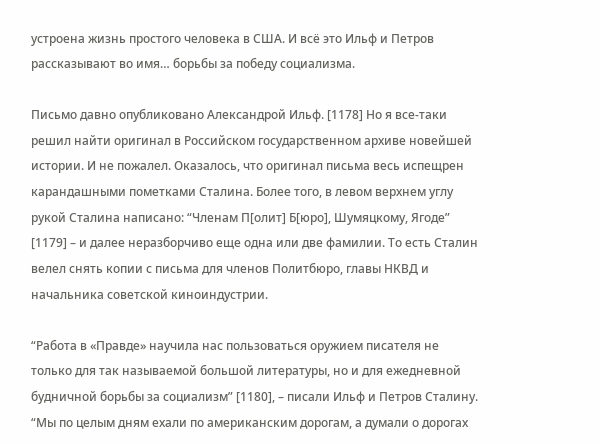устроена жизнь простого человека в США. И всё это Ильф и Петров рассказывают во имя… борьбы за победу социализма.

Письмо давно опубликовано Александрой Ильф. [1178] Но я все-таки решил найти оригинал в Российском государственном архиве новейшей истории. И не пожалел. Оказалось, что оригинал письма весь испещрен карандашными пометками Сталина. Более того, в левом верхнем углу рукой Сталина написано: “Членам П[олит] Б[юро], Шумяцкому, Ягоде” [1179] – и далее неразборчиво еще одна или две фамилии. То есть Сталин велел снять копии с письма для членов Политбюро, главы НКВД и начальника советской киноиндустрии.

“Работа в «Правде» научила нас пользоваться оружием писателя не только для так называемой большой литературы, но и для ежедневной будничной борьбы за социализм” [1180], – писали Ильф и Петров Сталину. “Мы по целым дням ехали по американским дорогам, а думали о дорогах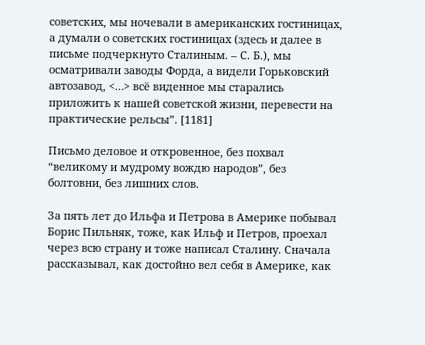советских, мы ночевали в американских гостиницах, а думали о советских гостиницах (здесь и далее в письме подчеркнуто Сталиным. – С. Б.), мы осматривали заводы Форда, а видели Горьковский автозавод, <…> всё виденное мы старались приложить к нашей советской жизни, перевести на практические рельсы”. [1181]

Письмо деловое и откровенное, без похвал “великому и мудрому вождю народов”, без болтовни, без лишних слов.

За пять лет до Ильфа и Петрова в Америке побывал Борис Пильняк, тоже, как Ильф и Петров, проехал через всю страну и тоже написал Сталину. Сначала рассказывал, как достойно вел себя в Америке, как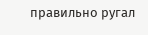правильно ругал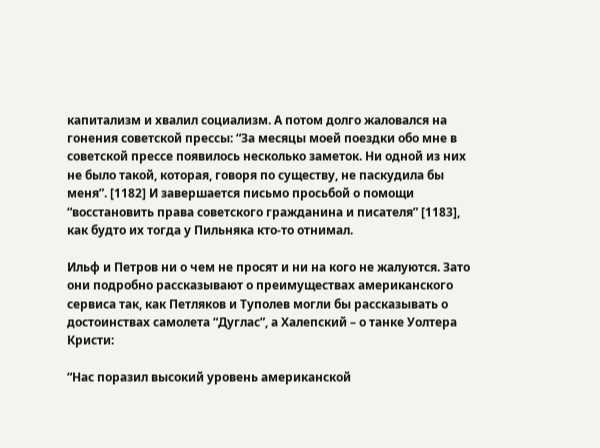капитализм и хвалил социализм. А потом долго жаловался на гонения советской прессы: “За месяцы моей поездки обо мне в советской прессе появилось несколько заметок. Ни одной из них не было такой, которая, говоря по существу, не паскудила бы меня”. [1182] И завершается письмо просьбой о помощи “восстановить права советского гражданина и писателя” [1183], как будто их тогда у Пильняка кто-то отнимал.

Ильф и Петров ни о чем не просят и ни на кого не жалуются. Зато они подробно рассказывают о преимуществах американского сервиса так, как Петляков и Туполев могли бы рассказывать о достоинствах самолета “Дуглас”, а Халепский – о танке Уолтера Кристи:

“Нас поразил высокий уровень американской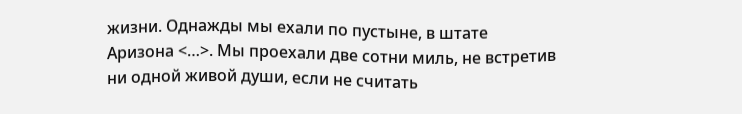жизни. Однажды мы ехали по пустыне, в штате Аризона <…>. Мы проехали две сотни миль, не встретив ни одной живой души, если не считать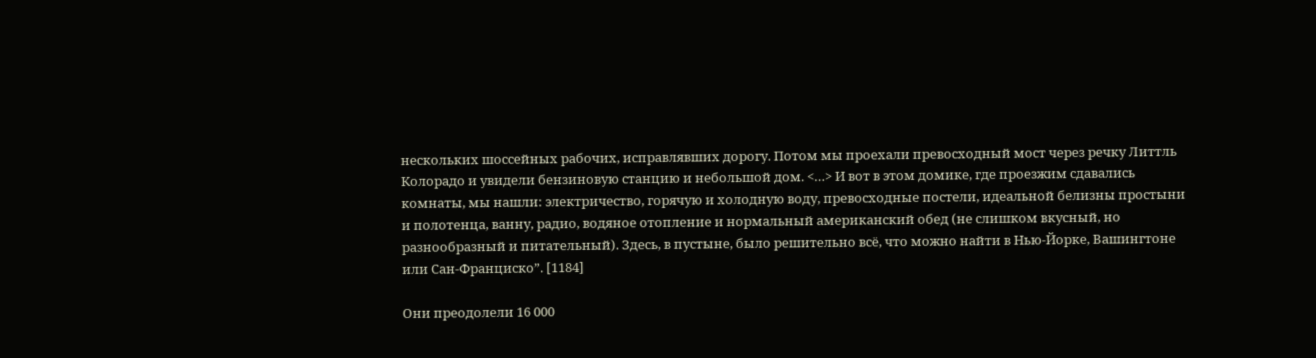нескольких шоссейных рабочих, исправлявших дорогу. Потом мы проехали превосходный мост через речку Литтль Колорадо и увидели бензиновую станцию и небольшой дом. <…> И вот в этом домике, где проезжим сдавались комнаты, мы нашли: электричество, горячую и холодную воду, превосходные постели, идеальной белизны простыни и полотенца, ванну, радио, водяное отопление и нормальный американский обед (не слишком вкусный, но разнообразный и питательный). Здесь, в пустыне, было решительно всё, что можно найти в Нью-Йорке, Вашингтоне или Сан-Франциско”. [1184]

Они преодолели 16 000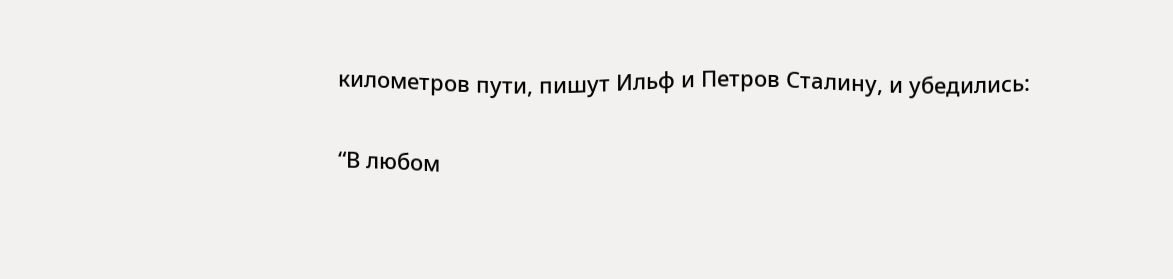километров пути, пишут Ильф и Петров Сталину, и убедились:

“В любом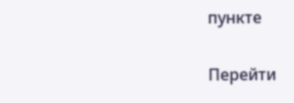пункте

Перейти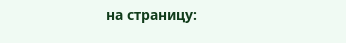на страницу: